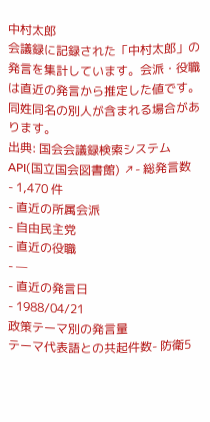中村太郎
会議録に記録された「中村太郎」の発言を集計しています。会派・役職は直近の発言から推定した値です。同姓同名の別人が含まれる場合があります。
出典: 国会会議録検索システム API(国立国会図書館) ↗- 総発言数
- 1,470 件
- 直近の所属会派
- 自由民主党
- 直近の役職
- —
- 直近の発言日
- 1988/04/21
政策テーマ別の発言量
テーマ代表語との共起件数- 防衛5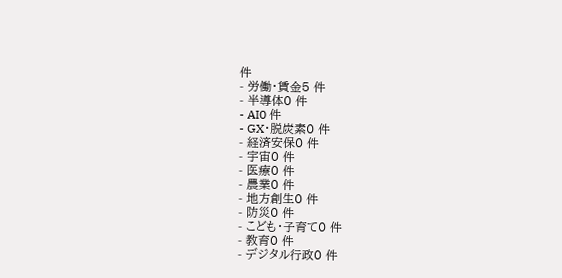件
- 労働・賃金5 件
- 半導体0 件
- AI0 件
- GX・脱炭素0 件
- 経済安保0 件
- 宇宙0 件
- 医療0 件
- 農業0 件
- 地方創生0 件
- 防災0 件
- こども・子育て0 件
- 教育0 件
- デジタル行政0 件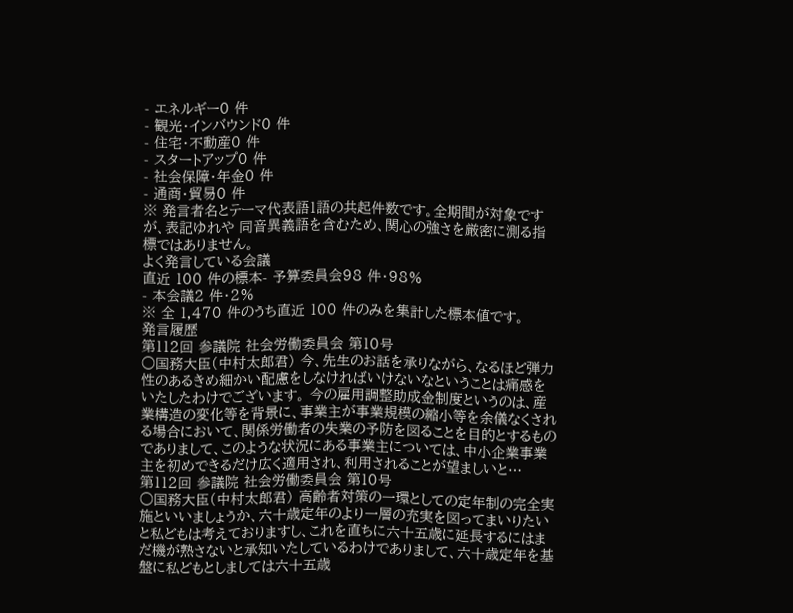- エネルギー0 件
- 観光・インバウンド0 件
- 住宅・不動産0 件
- スタートアップ0 件
- 社会保障・年金0 件
- 通商・貿易0 件
※ 発言者名とテーマ代表語1語の共起件数です。全期間が対象ですが、表記ゆれや 同音異義語を含むため、関心の強さを厳密に測る指標ではありません。
よく発言している会議
直近 100 件の標本- 予算委員会98 件・98%
- 本会議2 件・2%
※ 全 1,470 件のうち直近 100 件のみを集計した標本値です。
発言履歴
第112回 参議院 社会労働委員会 第10号
○国務大臣(中村太郎君) 今、先生のお話を承りながら、なるほど弾力性のあるきめ細かい配慮をしなければいけないなということは痛感をいたしたわけでございます。 今の雇用調整助成金制度というのは、産業構造の変化等を背景に、事業主が事業規模の縮小等を余儀なくされる場合において、関係労働者の失業の予防を図ることを目的とするものでありまして、このような状況にある事業主については、中小企業事業主を初めできるだけ広く適用され、利用されることが望ましいと…
第112回 参議院 社会労働委員会 第10号
○国務大臣(中村太郎君) 高齢者対策の一環としての定年制の完全実施といいましょうか、六十歳定年のより一層の充実を図ってまいりたいと私どもは考えておりますし、これを直ちに六十五歳に延長するにはまだ機が熟さないと承知いたしているわけでありまして、六十歳定年を基盤に私どもとしましては六十五歳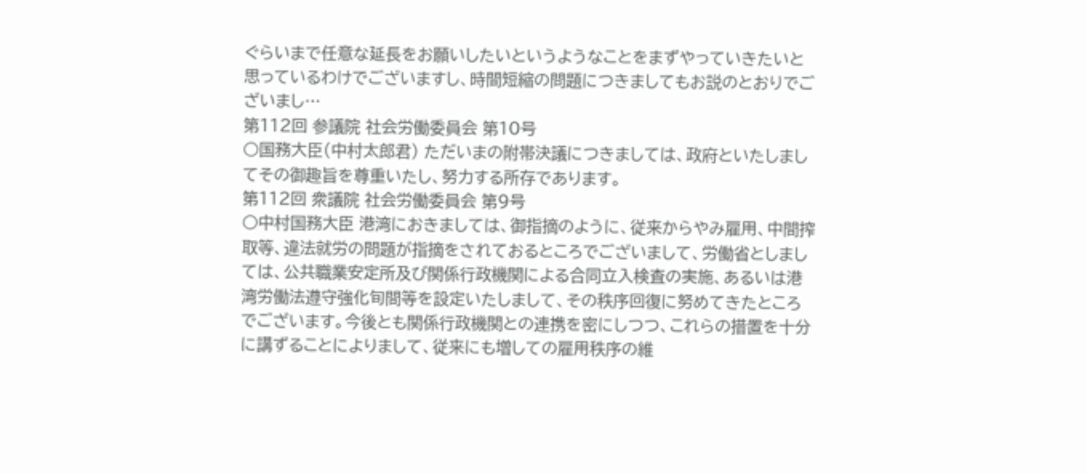ぐらいまで任意な延長をお願いしたいというようなことをまずやっていきたいと思っているわけでございますし、時間短縮の問題につきましてもお説のとおりでございまし…
第112回 参議院 社会労働委員会 第10号
○国務大臣(中村太郎君) ただいまの附帯決議につきましては、政府といたしましてその御趣旨を尊重いたし、努力する所存であります。
第112回 衆議院 社会労働委員会 第9号
○中村国務大臣 港湾におきましては、御指摘のように、従来からやみ雇用、中間搾取等、違法就労の問題が指摘をされておるところでございまして、労働省としましては、公共職業安定所及び関係行政機関による合同立入検査の実施、あるいは港湾労働法遵守強化旬間等を設定いたしまして、その秩序回復に努めてきたところでございます。今後とも関係行政機関との連携を密にしつつ、これらの措置を十分に講ずることによりまして、従来にも増しての雇用秩序の維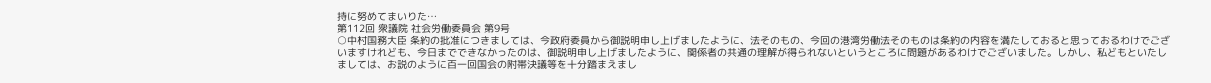持に努めてまいりた…
第112回 衆議院 社会労働委員会 第9号
○中村国務大臣 条約の批准につきましては、今政府委員から御説明申し上げましたように、法そのもの、今回の港湾労働法そのものは条約の内容を満たしておると思っておるわけでございますけれども、今日までできなかったのは、御説明申し上げましたように、関係者の共通の理解が得られないというところに問題があるわけでございました。しかし、私どもといたしましては、お説のように百一回国会の附帯決議等を十分踏まえまし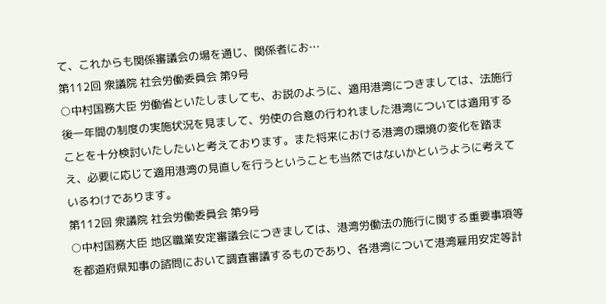て、これからも関係審議会の場を通じ、関係者にお…
第112回 衆議院 社会労働委員会 第9号
○中村国務大臣 労働省といたしましても、お説のように、適用港湾につきましては、法施行後一年間の制度の実施状況を見まして、労使の合意の行われました港湾については適用することを十分検討いたしたいと考えております。また将来における港湾の環境の変化を踏まえ、必要に応じて適用港湾の見直しを行うということも当然ではないかというように考えているわけであります。
第112回 衆議院 社会労働委員会 第9号
○中村国務大臣 地区職業安定審議会につきましては、港湾労働法の施行に関する重要事項等を都道府県知事の諮問において調査審議するものであり、各港湾について港湾雇用安定等計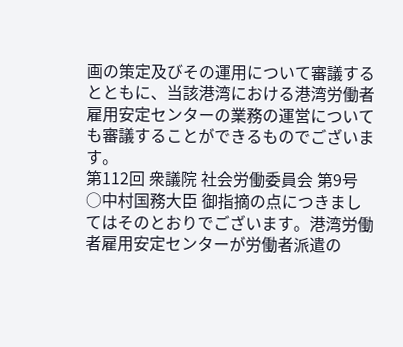画の策定及びその運用について審議するとともに、当該港湾における港湾労働者雇用安定センターの業務の運営についても審議することができるものでございます。
第112回 衆議院 社会労働委員会 第9号
○中村国務大臣 御指摘の点につきましてはそのとおりでございます。港湾労働者雇用安定センターが労働者派遣の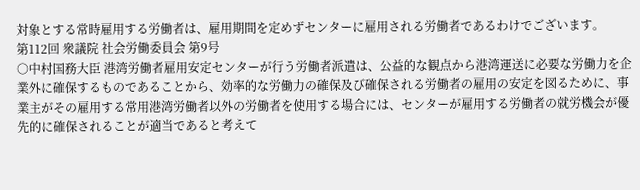対象とする常時雇用する労働者は、雇用期間を定めずセンターに雇用される労働者であるわけでございます。
第112回 衆議院 社会労働委員会 第9号
○中村国務大臣 港湾労働者雇用安定センターが行う労働者派遣は、公益的な観点から港湾運送に必要な労働力を企業外に確保するものであることから、効率的な労働力の確保及び確保される労働者の雇用の安定を図るために、事業主がその雇用する常用港湾労働者以外の労働者を使用する場合には、センターが雇用する労働者の就労機会が優先的に確保されることが適当であると考えて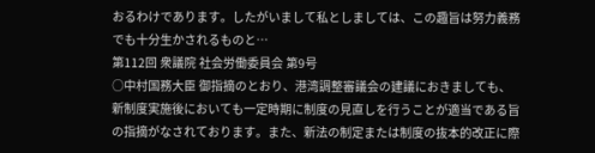おるわけであります。したがいまして私としましては、この趣旨は努力義務でも十分生かされるものと…
第112回 衆議院 社会労働委員会 第9号
○中村国務大臣 御指摘のとおり、港湾調整審議会の建議におきましても、新制度実施後においても一定時期に制度の見直しを行うことが適当である旨の指摘がなされております。また、新法の制定または制度の抜本的改正に際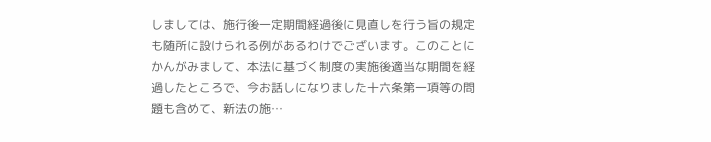しましては、施行後一定期間経過後に見直しを行う旨の規定も随所に設けられる例があるわけでございます。このことにかんがみまして、本法に基づく制度の実施後適当な期間を経過したところで、今お話しになりました十六条第一項等の問題も含めて、新法の施…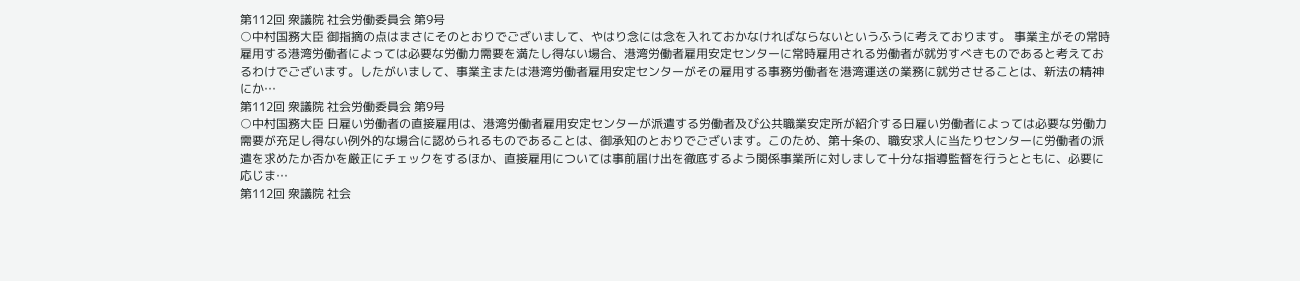第112回 衆議院 社会労働委員会 第9号
○中村国務大臣 御指摘の点はまさにそのとおりでございまして、やはり念には念を入れておかなければならないというふうに考えております。 事業主がその常時雇用する港湾労働者によっては必要な労働力需要を満たし得ない場合、港湾労働者雇用安定センターに常時雇用される労働者が就労すべきものであると考えておるわけでございます。したがいまして、事業主または港湾労働者雇用安定センターがその雇用する事務労働者を港湾運送の業務に就労させることは、新法の精神にか…
第112回 衆議院 社会労働委員会 第9号
○中村国務大臣 日雇い労働者の直接雇用は、港湾労働者雇用安定センターが派遣する労働者及び公共職業安定所が紹介する日雇い労働者によっては必要な労働力需要が充足し得ない例外的な場合に認められるものであることは、御承知のとおりでございます。このため、第十条の、職安求人に当たりセンターに労働者の派遣を求めたか否かを厳正にチェックをするほか、直接雇用については事前届け出を徹底するよう関係事業所に対しまして十分な指導監督を行うとともに、必要に応じま…
第112回 衆議院 社会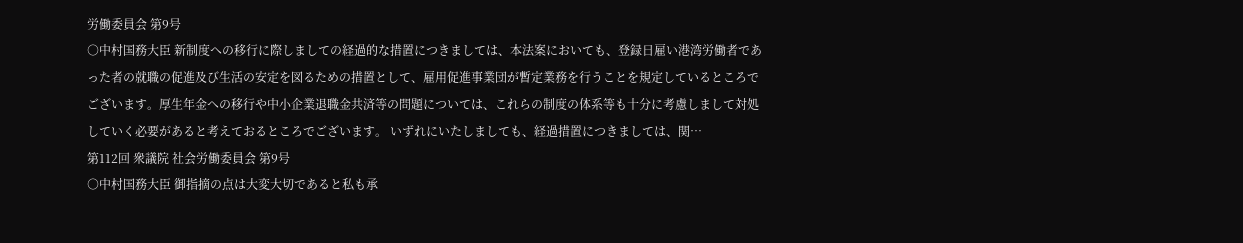労働委員会 第9号
○中村国務大臣 新制度への移行に際しましての経過的な措置につきましては、本法案においても、登録日雇い港湾労働者であった者の就職の促進及び生活の安定を図るための措置として、雇用促進事業団が暫定業務を行うことを規定しているところでございます。厚生年金への移行や中小企業退職金共済等の問題については、これらの制度の体系等も十分に考慮しまして対処していく必要があると考えておるところでございます。 いずれにいたしましても、経過措置につきましては、関…
第112回 衆議院 社会労働委員会 第9号
○中村国務大臣 御指摘の点は大変大切であると私も承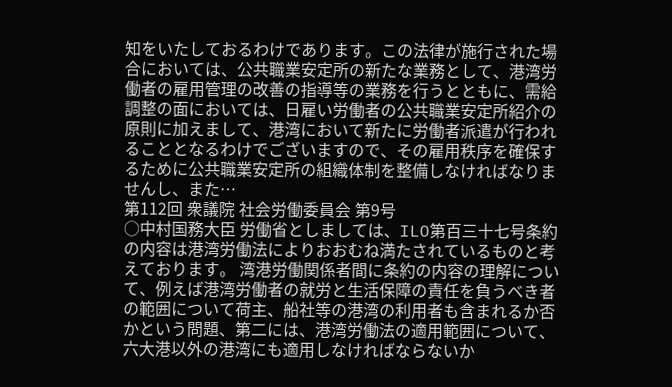知をいたしておるわけであります。この法律が施行された場合においては、公共職業安定所の新たな業務として、港湾労働者の雇用管理の改善の指導等の業務を行うとともに、需給調整の面においては、日雇い労働者の公共職業安定所紹介の原則に加えまして、港湾において新たに労働者派遣が行われることとなるわけでございますので、その雇用秩序を確保するために公共職業安定所の組織体制を整備しなければなりませんし、また…
第112回 衆議院 社会労働委員会 第9号
○中村国務大臣 労働省としましては、ILO第百三十七号条約の内容は港湾労働法によりおおむね満たされているものと考えております。 湾港労働関係者間に条約の内容の理解について、例えば港湾労働者の就労と生活保障の責任を負うべき者の範囲について荷主、船社等の港湾の利用者も含まれるか否かという問題、第二には、港湾労働法の適用範囲について、六大港以外の港湾にも適用しなければならないか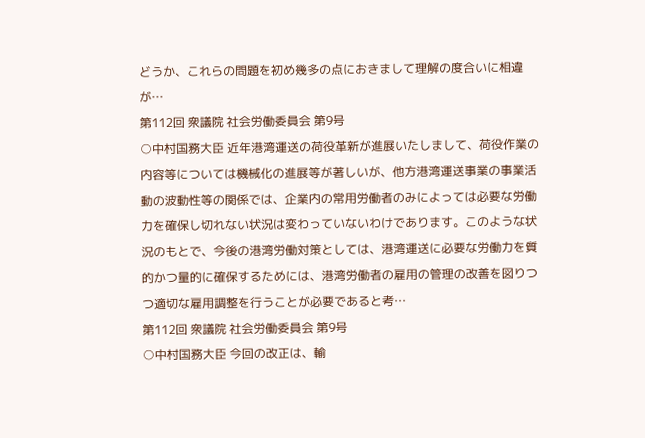どうか、これらの問題を初め幾多の点におきまして理解の度合いに相違が…
第112回 衆議院 社会労働委員会 第9号
○中村国務大臣 近年港湾運送の荷役革新が進展いたしまして、荷役作業の内容等については機械化の進展等が著しいが、他方港湾運送事業の事業活動の波動性等の関係では、企業内の常用労働者のみによっては必要な労働力を確保し切れない状況は変わっていないわけであります。このような状況のもとで、今後の港湾労働対策としては、港湾運送に必要な労働力を質的かつ量的に確保するためには、港湾労働者の雇用の管理の改善を図りつつ適切な雇用調整を行うことが必要であると考…
第112回 衆議院 社会労働委員会 第9号
○中村国務大臣 今回の改正は、輸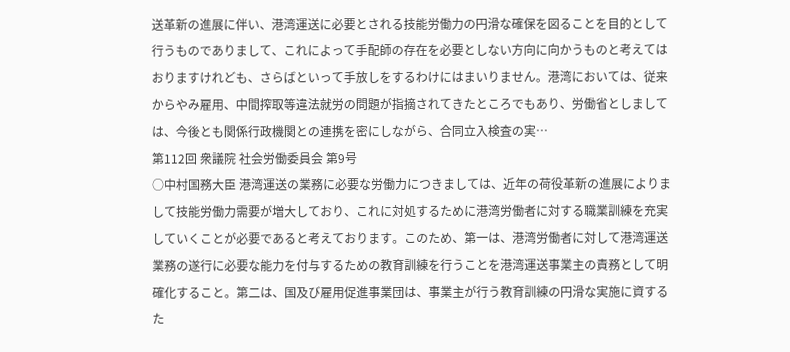送革新の進展に伴い、港湾運送に必要とされる技能労働力の円滑な確保を図ることを目的として行うものでありまして、これによって手配師の存在を必要としない方向に向かうものと考えてはおりますけれども、さらばといって手放しをするわけにはまいりません。港湾においては、従来からやみ雇用、中間搾取等違法就労の問題が指摘されてきたところでもあり、労働省としましては、今後とも関係行政機関との連携を密にしながら、合同立入検査の実…
第112回 衆議院 社会労働委員会 第9号
○中村国務大臣 港湾運送の業務に必要な労働力につきましては、近年の荷役革新の進展によりまして技能労働力需要が増大しており、これに対処するために港湾労働者に対する職業訓練を充実していくことが必要であると考えております。このため、第一は、港湾労働者に対して港湾運送業務の遂行に必要な能力を付与するための教育訓練を行うことを港湾運送事業主の責務として明確化すること。第二は、国及び雇用促進事業団は、事業主が行う教育訓練の円滑な実施に資するた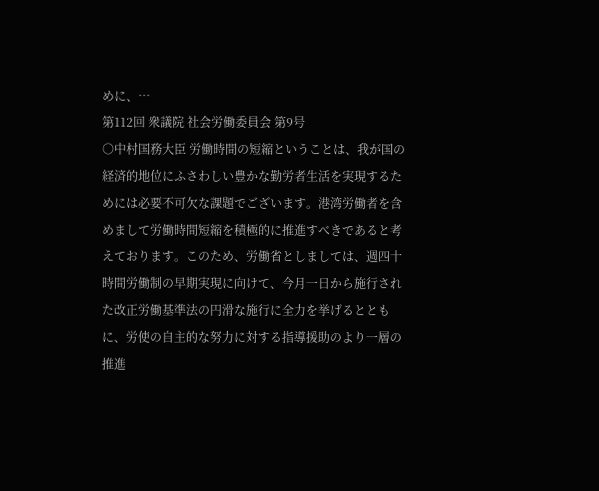めに、…
第112回 衆議院 社会労働委員会 第9号
○中村国務大臣 労働時間の短縮ということは、我が国の経済的地位にふさわしい豊かな勤労者生活を実現するためには必要不可欠な課題でございます。港湾労働者を含めまして労働時間短縮を積極的に推進すべきであると考えております。このため、労働省としましては、週四十時間労働制の早期実現に向けて、今月一日から施行された改正労働基準法の円滑な施行に全力を挙げるとともに、労使の自主的な努力に対する指導援助のより一層の推進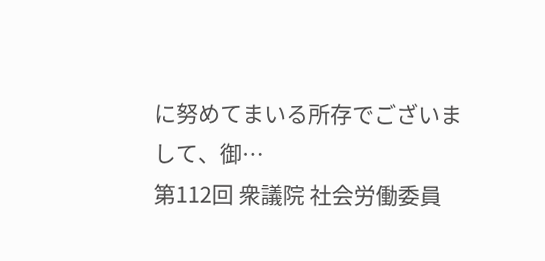に努めてまいる所存でございまして、御…
第112回 衆議院 社会労働委員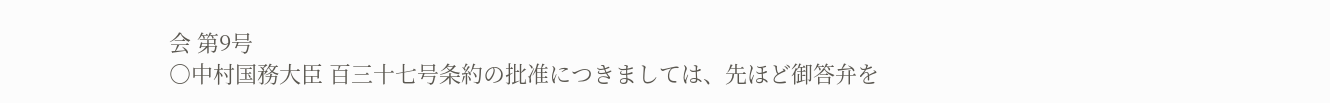会 第9号
○中村国務大臣 百三十七号条約の批准につきましては、先ほど御答弁を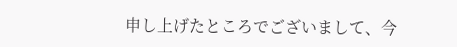申し上げたところでございまして、今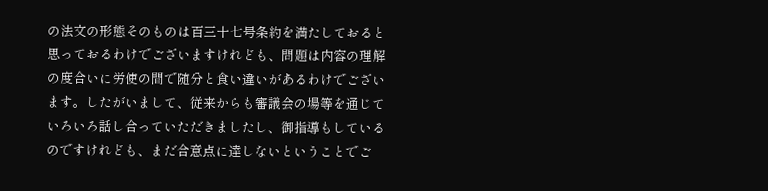の法文の形態そのものは百三十七号条約を満たしておると思っておるわけでございますけれども、問題は内容の理解の度合いに労使の間で随分と食い違いがあるわけでございます。したがいまして、従来からも審議会の場等を通じていろいろ話し合っていただきましたし、御指導もしているのですけれども、まだ合意点に達しないということでご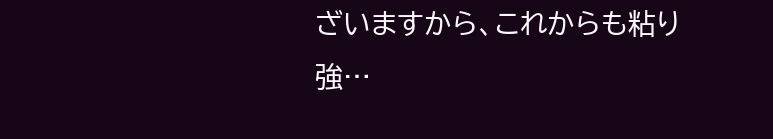ざいますから、これからも粘り強…